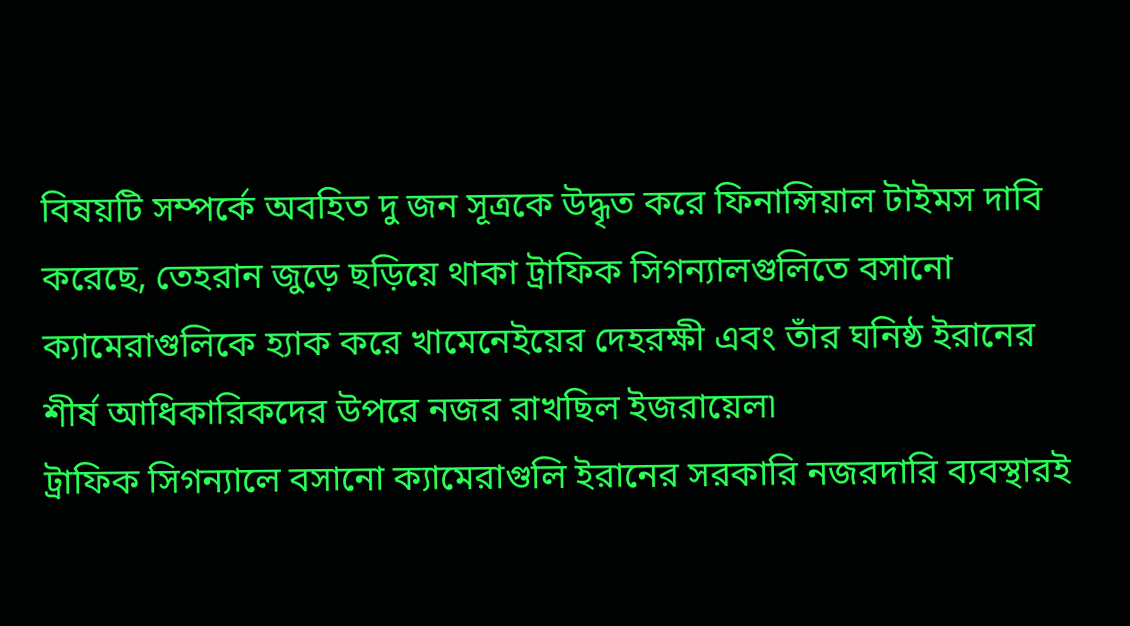বিষয়টি সম্পর্কে অবহিত দু জন সূত্রকে উদ্ধৃত করে ফিনান্সিয়াল টাইমস দাবি করেছে, তেহরান জুড়ে ছড়িয়ে থাকা ট্রাফিক সিগন্যালগুলিতে বসানো ক্যামেরাগুলিকে হ্যাক করে খামেনেইয়ের দেহরক্ষী এবং তাঁর ঘনিষ্ঠ ইরানের শীর্ষ আধিকারিকদের উপরে নজর রাখছিল ইজরায়েল৷
ট্রাফিক সিগন্যালে বসানো ক্যামেরাগুলি ইরানের সরকারি নজরদারি ব্যবস্থারই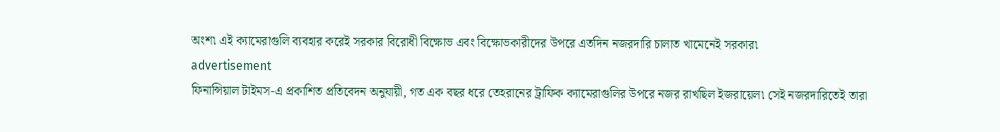অংশ৷ এই ক্যামেরাগুলি ব্যবহার করেই সরকার বিরোধী বিক্ষোভ এবং বিক্ষোভকারীদের উপরে এতদিন নজরদারি চালাত খামেনেই সরকার৷
advertisement
ফিনান্সিয়াল টাইমস-এ প্রকাশিত প্রতিবেদন অনুযায়ী, গত এক বছর ধরে তেহরানের ট্রাফিক ক্যামেরাগুলির উপরে নজর রাখছিল ইজরায়েল৷ সেই নজরদারিতেই তারা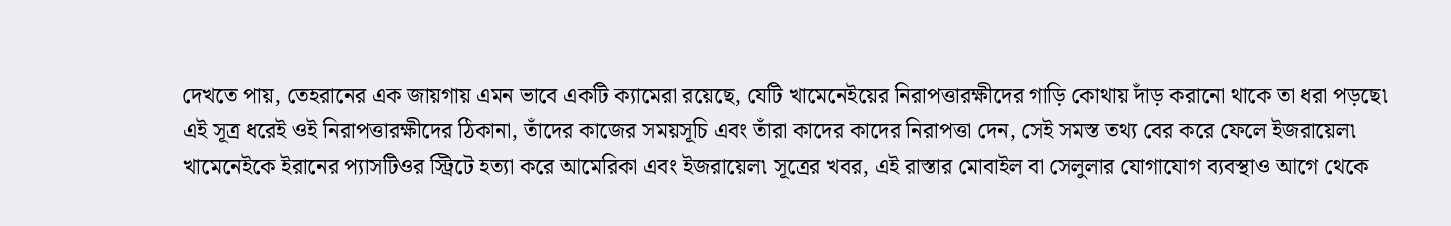দেখতে পায়, তেহরানের এক জায়গায় এমন ভাবে একটি ক্যামেরা রয়েছে, যেটি খামেনেইয়ের নিরাপত্তারক্ষীদের গাড়ি কোথায় দাঁড় করানো থাকে তা ধরা পড়ছে৷
এই সূত্র ধরেই ওই নিরাপত্তারক্ষীদের ঠিকানা, তাঁদের কাজের সময়সূচি এবং তাঁরা কাদের কাদের নিরাপত্তা দেন, সেই সমস্ত তথ্য বের করে ফেলে ইজরায়েল৷
খামেনেইকে ইরানের প্যাসটিওর স্ট্রিটে হত্যা করে আমেরিকা এবং ইজরায়েল৷ সূত্রের খবর, এই রাস্তার মোবাইল বা সেলুলার যোগাযোগ ব্যবস্থাও আগে থেকে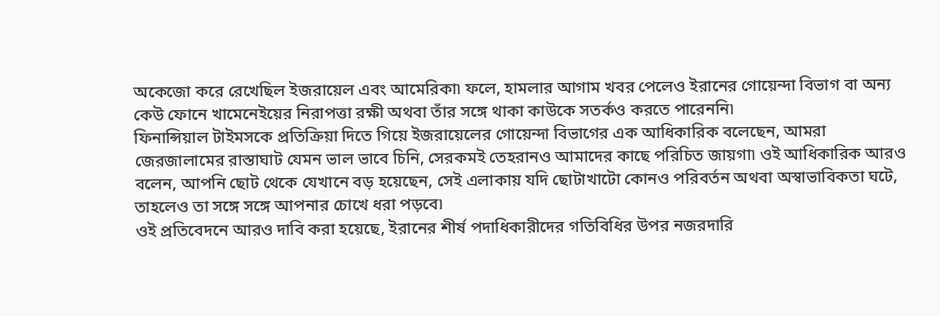অকেজো করে রেখেছিল ইজরায়েল এবং আমেরিকা৷ ফলে, হামলার আগাম খবর পেলেও ইরানের গোয়েন্দা বিভাগ বা অন্য কেউ ফোনে খামেনেইয়ের নিরাপত্তা রক্ষী অথবা তাঁর সঙ্গে থাকা কাউকে সতর্কও করতে পারেননি৷
ফিনান্সিয়াল টাইমসকে প্রতিক্রিয়া দিতে গিয়ে ইজরায়েলের গোয়েন্দা বিভাগের এক আধিকারিক বলেছেন, আমরা জেরজালামের রাস্তাঘাট যেমন ভাল ভাবে চিনি, সেরকমই তেহরানও আমাদের কাছে পরিচিত জায়গা৷ ওই আধিকারিক আরও বলেন, আপনি ছোট থেকে যেখানে বড় হয়েছেন, সেই এলাকায় যদি ছোটাখাটো কোনও পরিবর্তন অথবা অস্বাভাবিকতা ঘটে, তাহলেও তা সঙ্গে সঙ্গে আপনার চোখে ধরা পড়বে৷
ওই প্রতিবেদনে আরও দাবি করা হয়েছে, ইরানের শীর্ষ পদাধিকারীদের গতিবিধির উপর নজরদারি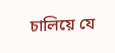চালিয়ে যে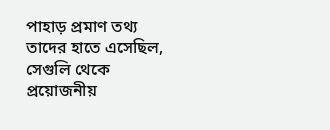পাহাড় প্রমাণ তথ্য তাদের হাতে এসেছিল, সেগুলি থেকে প্রয়োজনীয়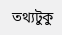তথ্যটুকু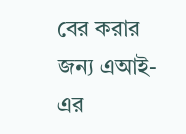বের করার জন্য এআই-এর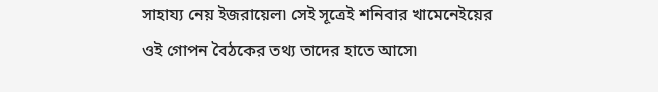সাহায্য নেয় ইজরায়েল৷ সেই সূত্রেই শনিবার খামেনেইয়ের ওই গোপন বৈঠকের তথ্য তাদের হাতে আসে৷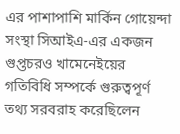এর পাশাপাশি মার্কিন গোয়েন্দা সংস্থা সিআইএ-এর একজন গুপ্তচরও খামেনেইয়ের গতিবিধি সম্পর্কে গুরুত্বপূর্ণ তথ্য সরবরাহ করেছিলেন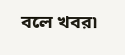বলে খবর৷